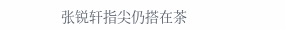张锐轩指尖仍搭在茶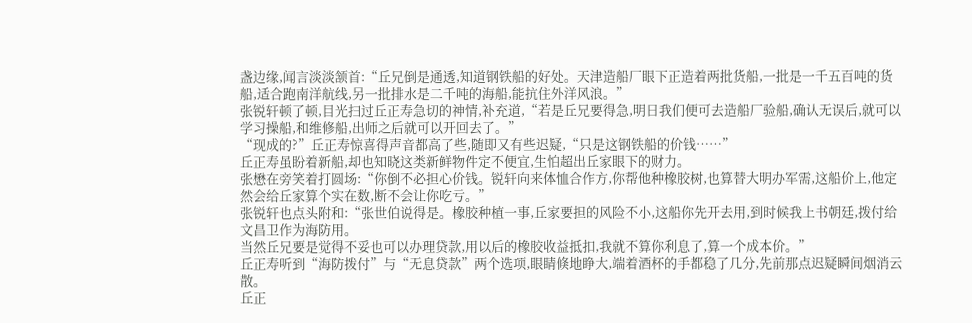盏边缘,闻言淡淡颔首:“丘兄倒是通透,知道钢铁船的好处。天津造船厂眼下正造着两批货船,一批是一千五百吨的货船,适合跑南洋航线,另一批排水是二千吨的海船,能抗住外洋风浪。”
张锐轩顿了顿,目光扫过丘正寿急切的神情,补充道,“若是丘兄要得急,明日我们便可去造船厂验船,确认无误后,就可以学习操船,和维修船,出师之后就可以开回去了。”
“现成的?”丘正寿惊喜得声音都高了些,随即又有些迟疑,“只是这钢铁船的价钱……”
丘正寿虽盼着新船,却也知晓这类新鲜物件定不便宜,生怕超出丘家眼下的财力。
张懋在旁笑着打圆场:“你倒不必担心价钱。锐轩向来体恤合作方,你帮他种橡胶树,也算替大明办军需,这船价上,他定然会给丘家算个实在数,断不会让你吃亏。”
张锐轩也点头附和:“张世伯说得是。橡胶种植一事,丘家要担的风险不小,这船你先开去用,到时候我上书朝廷,拨付给文昌卫作为海防用。
当然丘兄要是觉得不妥也可以办理贷款,用以后的橡胶收益抵扣,我就不算你利息了,算一个成本价。”
丘正寿听到“海防拨付”与“无息贷款”两个选项,眼睛倏地睁大,端着酒杯的手都稳了几分,先前那点迟疑瞬间烟消云散。
丘正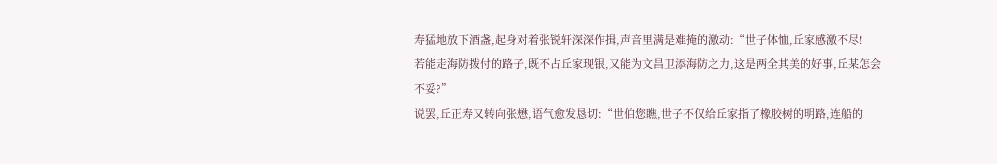寿猛地放下酒盏,起身对着张锐轩深深作揖,声音里满是难掩的激动:“世子体恤,丘家感激不尽!
若能走海防拨付的路子,既不占丘家现银,又能为文昌卫添海防之力,这是两全其美的好事,丘某怎会不妥?”
说罢,丘正寿又转向张懋,语气愈发恳切:“世伯您瞧,世子不仅给丘家指了橡胶树的明路,连船的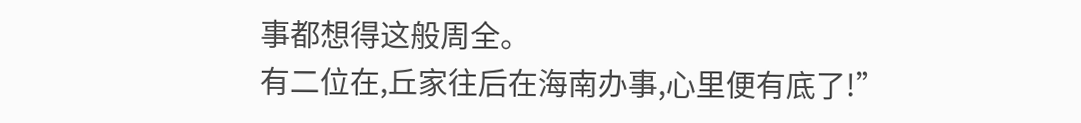事都想得这般周全。
有二位在,丘家往后在海南办事,心里便有底了!”